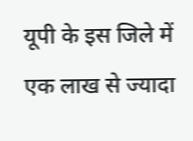यूपी के इस जिले में एक लाख से ज्यादा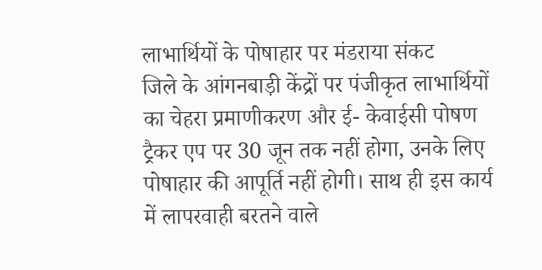लाभार्थियों के पोषाहार पर मंडराया संकट
जिले के आंगनबाड़ी केंद्रों पर पंजीकृत लाभार्थियों का चेहरा प्रमाणीकरण और ई- केवाईसी पोषण ट्रैकर एप पर 30 जून तक नहीं होगा, उनके लिए पोषाहार की आपूर्ति नहीं होगी। साथ ही इस कार्य में लापरवाही बरतने वाले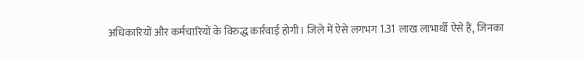अधिकारियों और कर्मचारियों के विरुद्ध कार्रवाई होगी। जिले में ऐसे लगभग 1.31 लाख लाभार्थी ऐसे हैं, जिनका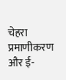चेहरा प्रमाणीकरण और ई-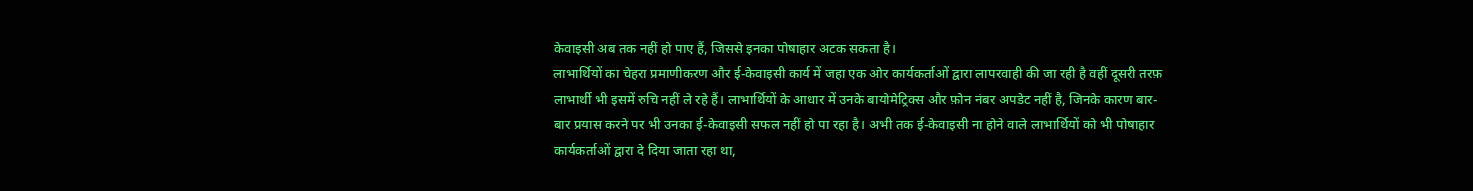केवाइसी अब तक नहीं हो पाए हैं, जिससे इनका पोषाहार अटक सकता है।
लाभार्थियों का चेहरा प्रमाणीकरण और ई-केवाइसी कार्य में जहा एक ओर कार्यकर्ताओं द्वारा लापरवाही की जा रही है वहीं दूसरी तरफ़ लाभार्थी भी इसमें रुचि नहीं ले रहे हैं। लाभार्थियों के आधार में उनके बायोमेट्रिक्स और फ़ोन नंबर अपडेट नहीं है, जिनके कारण बार-बार प्रयास करने पर भी उनका ई-केवाइसी सफल नहीं हो पा रहा है। अभी तक ई-केवाइसी ना होने वाले लाभार्थियों को भी पोषाहार कार्यकर्ताओं द्वारा दे दिया जाता रहा था,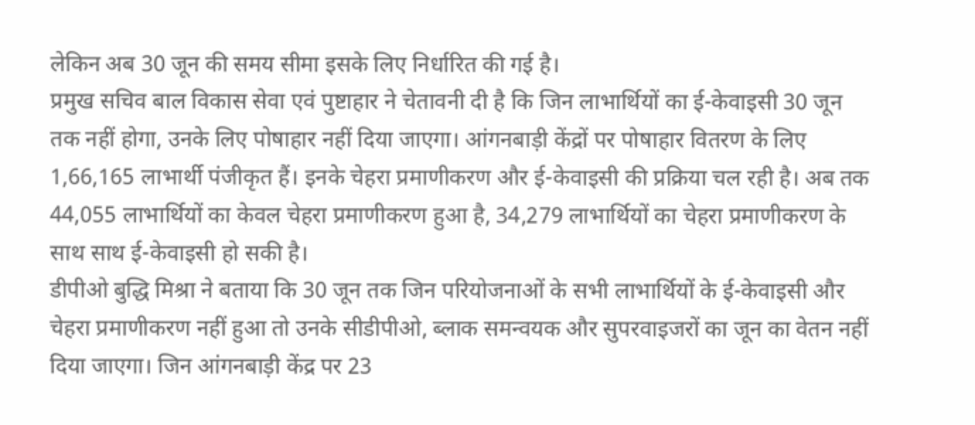लेकिन अब 30 जून की समय सीमा इसके लिए निर्धारित की गई है।
प्रमुख सचिव बाल विकास सेवा एवं पुष्टाहार ने चेतावनी दी है कि जिन लाभार्थियों का ई-केवाइसी 30 जून तक नहीं होगा, उनके लिए पोषाहार नहीं दिया जाएगा। आंगनबाड़ी केंद्रों पर पोषाहार वितरण के लिए 1,66,165 लाभार्थी पंजीकृत हैं। इनके चेहरा प्रमाणीकरण और ई-केवाइसी की प्रक्रिया चल रही है। अब तक 44,055 लाभार्थियों का केवल चेहरा प्रमाणीकरण हुआ है, 34,279 लाभार्थियों का चेहरा प्रमाणीकरण के साथ साथ ई-केवाइसी हो सकी है।
डीपीओ बुद्धि मिश्रा ने बताया कि 30 जून तक जिन परियोजनाओं के सभी लाभार्थियों के ई-केवाइसी और चेहरा प्रमाणीकरण नहीं हुआ तो उनके सीडीपीओ, ब्लाक समन्वयक और सुपरवाइजरों का जून का वेतन नहीं दिया जाएगा। जिन आंगनबाड़ी केंद्र पर 23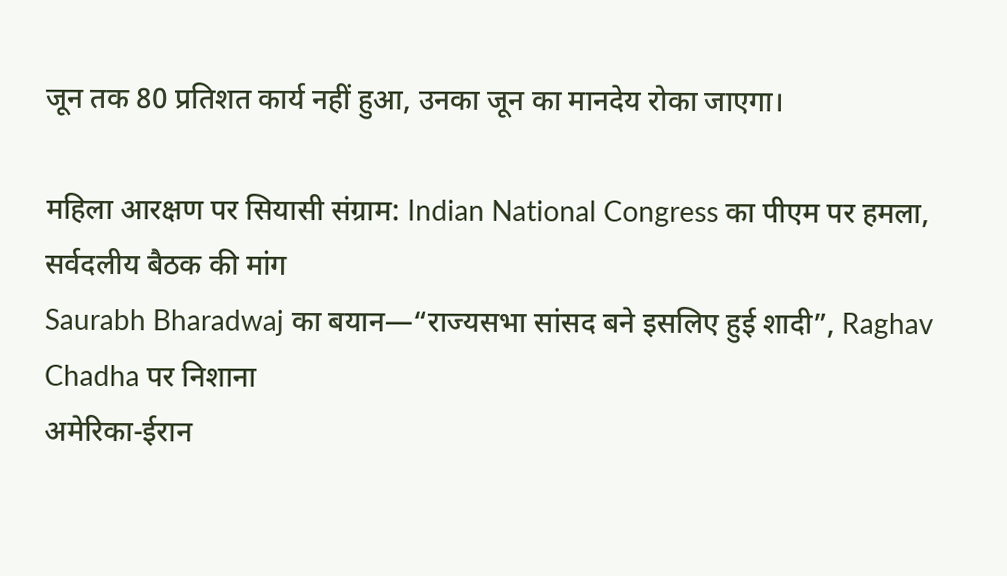जून तक 80 प्रतिशत कार्य नहीं हुआ, उनका जून का मानदेय रोका जाएगा।

महिला आरक्षण पर सियासी संग्राम: Indian National Congress का पीएम पर हमला, सर्वदलीय बैठक की मांग
Saurabh Bharadwaj का बयान—“राज्यसभा सांसद बने इसलिए हुई शादी”, Raghav Chadha पर निशाना
अमेरिका-ईरान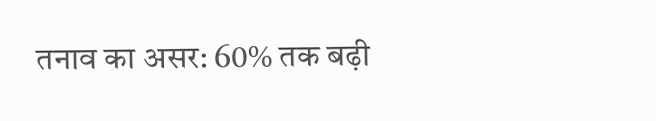तनाव का असर: 60% तक बढ़ी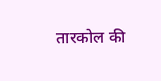तारकोल की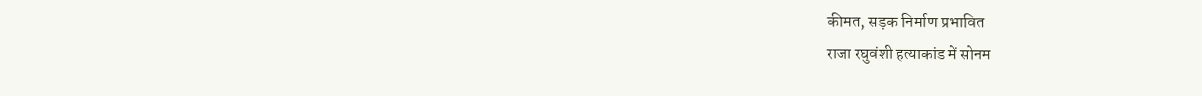कीमत, सड़क निर्माण प्रभावित
राजा रघुवंशी हत्याकांड में सोनम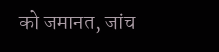को जमानत, जांच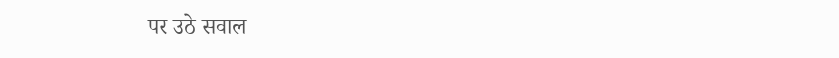पर उठे सवाल